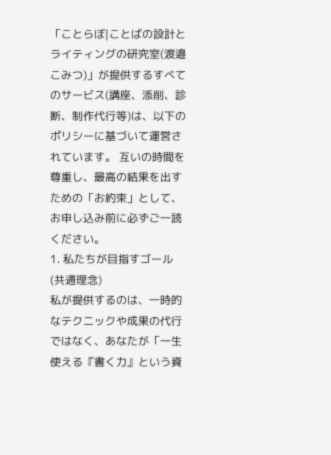「ことらぼ|ことばの設計とライティングの研究室(渡邉こみつ)」が提供するすべてのサービス(講座、添削、診断、制作代行等)は、以下のポリシーに基づいて運営されています。 互いの時間を尊重し、最高の結果を出すための「お約束」として、お申し込み前に必ずご一読ください。
1. 私たちが目指すゴール(共通理念)
私が提供するのは、一時的なテクニックや成果の代行ではなく、あなたが「一生使える『書く力』という資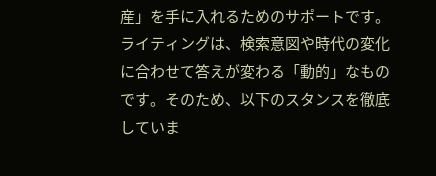産」を手に入れるためのサポートです。
ライティングは、検索意図や時代の変化に合わせて答えが変わる「動的」なものです。そのため、以下のスタンスを徹底していま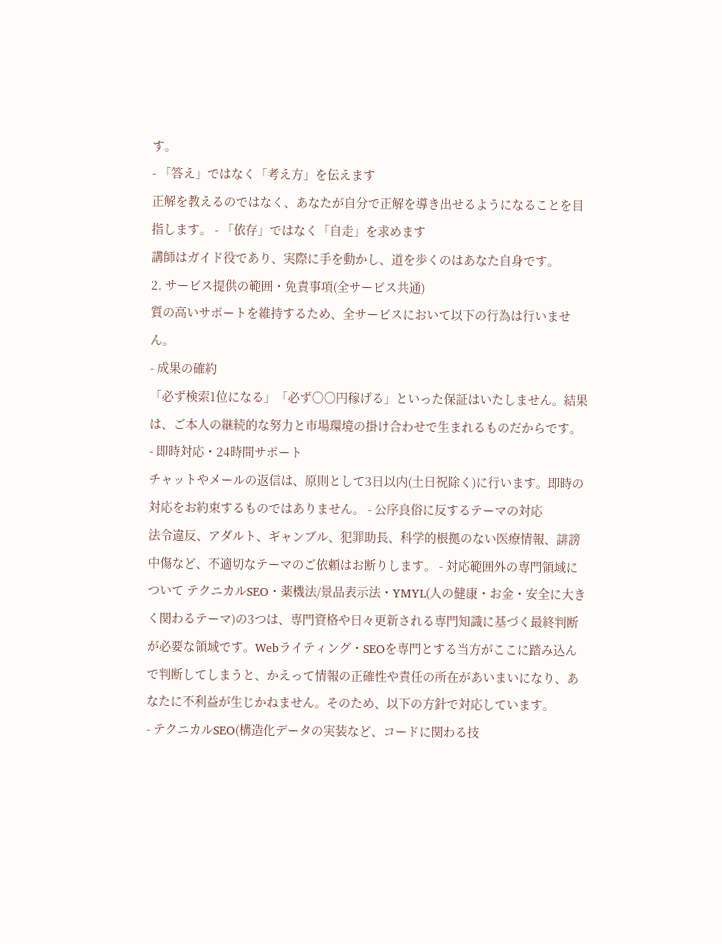す。
- 「答え」ではなく「考え方」を伝えます
正解を教えるのではなく、あなたが自分で正解を導き出せるようになることを目指します。 - 「依存」ではなく「自走」を求めます
講師はガイド役であり、実際に手を動かし、道を歩くのはあなた自身です。
2. サービス提供の範囲・免責事項(全サービス共通)
質の高いサポートを維持するため、全サービスにおいて以下の行為は行いません。
- 成果の確約
「必ず検索1位になる」「必ず〇〇円稼げる」といった保証はいたしません。結果は、ご本人の継続的な努力と市場環境の掛け合わせで生まれるものだからです。 - 即時対応・24時間サポート
チャットやメールの返信は、原則として3日以内(土日祝除く)に行います。即時の対応をお約束するものではありません。 - 公序良俗に反するテーマの対応
法令違反、アダルト、ギャンブル、犯罪助長、科学的根拠のない医療情報、誹謗中傷など、不適切なテーマのご依頼はお断りします。 - 対応範囲外の専門領域について テクニカルSEO・薬機法/景品表示法・YMYL(人の健康・お金・安全に大きく関わるテーマ)の3つは、専門資格や日々更新される専門知識に基づく最終判断が必要な領域です。Webライティング・SEOを専門とする当方がここに踏み込んで判断してしまうと、かえって情報の正確性や責任の所在があいまいになり、あなたに不利益が生じかねません。そのため、以下の方針で対応しています。
- テクニカルSEO(構造化データの実装など、コードに関わる技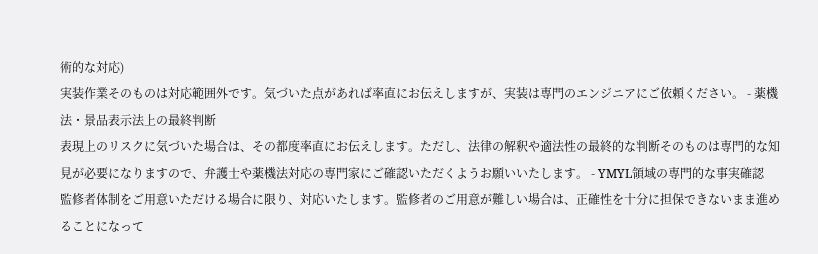術的な対応)
実装作業そのものは対応範囲外です。気づいた点があれば率直にお伝えしますが、実装は専門のエンジニアにご依頼ください。 - 薬機法・景品表示法上の最終判断
表現上のリスクに気づいた場合は、その都度率直にお伝えします。ただし、法律の解釈や適法性の最終的な判断そのものは専門的な知見が必要になりますので、弁護士や薬機法対応の専門家にご確認いただくようお願いいたします。 - YMYL領域の専門的な事実確認
監修者体制をご用意いただける場合に限り、対応いたします。監修者のご用意が難しい場合は、正確性を十分に担保できないまま進めることになって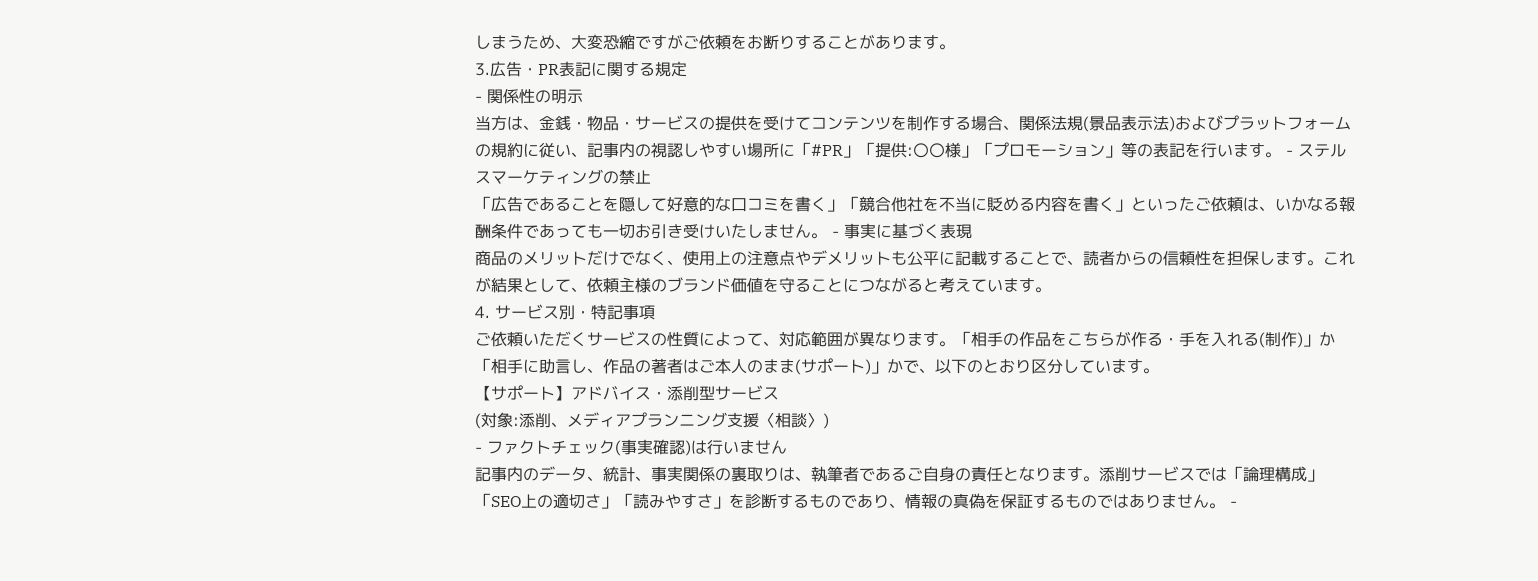しまうため、大変恐縮ですがご依頼をお断りすることがあります。
3.広告・PR表記に関する規定
- 関係性の明示
当方は、金銭・物品・サービスの提供を受けてコンテンツを制作する場合、関係法規(景品表示法)およびプラットフォームの規約に従い、記事内の視認しやすい場所に「#PR」「提供:〇〇様」「プロモーション」等の表記を行います。 - ステルスマーケティングの禁止
「広告であることを隠して好意的な口コミを書く」「競合他社を不当に貶める内容を書く」といったご依頼は、いかなる報酬条件であっても一切お引き受けいたしません。 - 事実に基づく表現
商品のメリットだけでなく、使用上の注意点やデメリットも公平に記載することで、読者からの信頼性を担保します。これが結果として、依頼主様のブランド価値を守ることにつながると考えています。
4. サービス別・特記事項
ご依頼いただくサービスの性質によって、対応範囲が異なります。「相手の作品をこちらが作る・手を入れる(制作)」か「相手に助言し、作品の著者はご本人のまま(サポート)」かで、以下のとおり区分しています。
【サポート】アドバイス・添削型サービス
(対象:添削、メディアプランニング支援〈相談〉)
- ファクトチェック(事実確認)は行いません
記事内のデータ、統計、事実関係の裏取りは、執筆者であるご自身の責任となります。添削サービスでは「論理構成」「SEO上の適切さ」「読みやすさ」を診断するものであり、情報の真偽を保証するものではありません。 -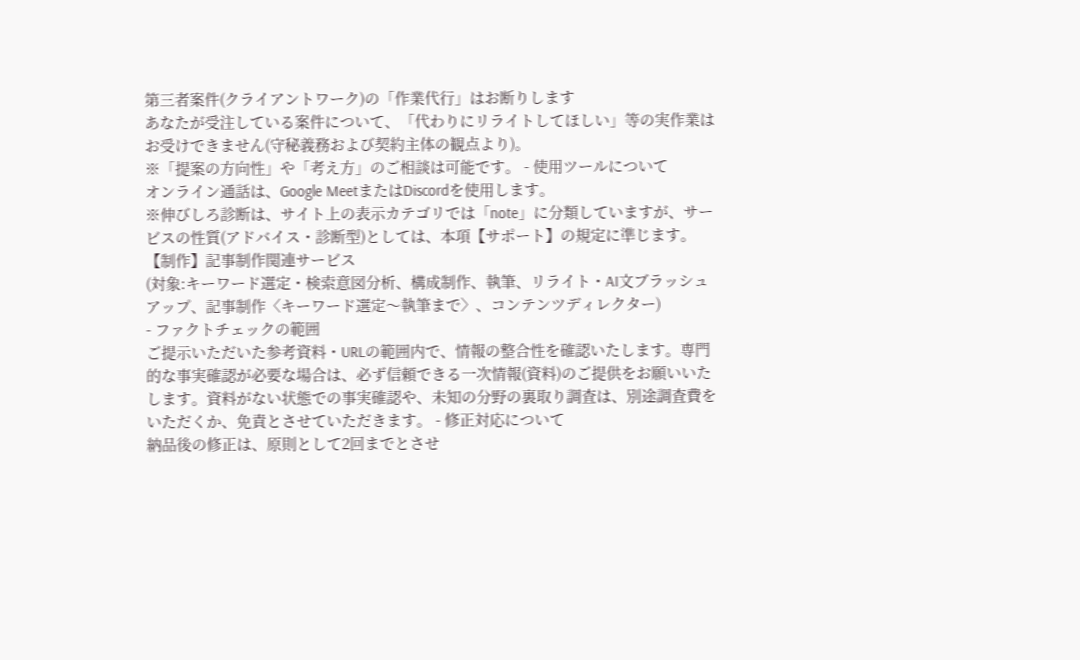第三者案件(クライアントワーク)の「作業代行」はお断りします
あなたが受注している案件について、「代わりにリライトしてほしい」等の実作業はお受けできません(守秘義務および契約主体の観点より)。
※「提案の方向性」や「考え方」のご相談は可能です。 - 使用ツールについて
オンライン通話は、Google MeetまたはDiscordを使用します。
※伸びしろ診断は、サイト上の表示カテゴリでは「note」に分類していますが、サービスの性質(アドバイス・診断型)としては、本項【サポート】の規定に準じます。
【制作】記事制作関連サービス
(対象:キーワード選定・検索意図分析、構成制作、執筆、リライト・AI文ブラッシュアップ、記事制作〈キーワード選定〜執筆まで〉、コンテンツディレクター)
- ファクトチェックの範囲
ご提示いただいた参考資料・URLの範囲内で、情報の整合性を確認いたします。専門的な事実確認が必要な場合は、必ず信頼できる一次情報(資料)のご提供をお願いいたします。資料がない状態での事実確認や、未知の分野の裏取り調査は、別途調査費をいただくか、免責とさせていただきます。 - 修正対応について
納品後の修正は、原則として2回までとさせ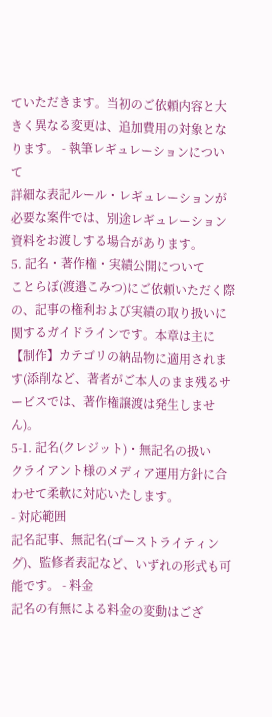ていただきます。当初のご依頼内容と大きく異なる変更は、追加費用の対象となります。 - 執筆レギュレーションについて
詳細な表記ルール・レギュレーションが必要な案件では、別途レギュレーション資料をお渡しする場合があります。
5. 記名・著作権・実績公開について
ことらぼ(渡邉こみつ)にご依頼いただく際の、記事の権利および実績の取り扱いに関するガイドラインです。本章は主に【制作】カテゴリの納品物に適用されます(添削など、著者がご本人のまま残るサービスでは、著作権譲渡は発生しません)。
5-1. 記名(クレジット)・無記名の扱い
クライアント様のメディア運用方針に合わせて柔軟に対応いたします。
- 対応範囲
記名記事、無記名(ゴーストライティング)、監修者表記など、いずれの形式も可能です。 - 料金
記名の有無による料金の変動はござ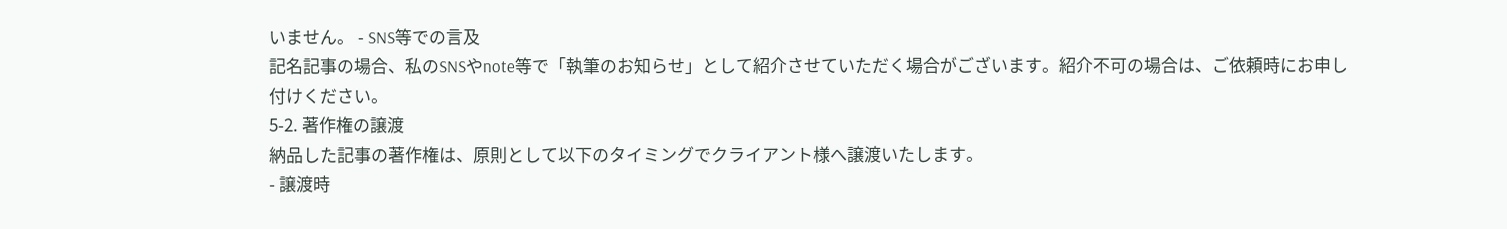いません。 - SNS等での言及
記名記事の場合、私のSNSやnote等で「執筆のお知らせ」として紹介させていただく場合がございます。紹介不可の場合は、ご依頼時にお申し付けください。
5-2. 著作権の譲渡
納品した記事の著作権は、原則として以下のタイミングでクライアント様へ譲渡いたします。
- 譲渡時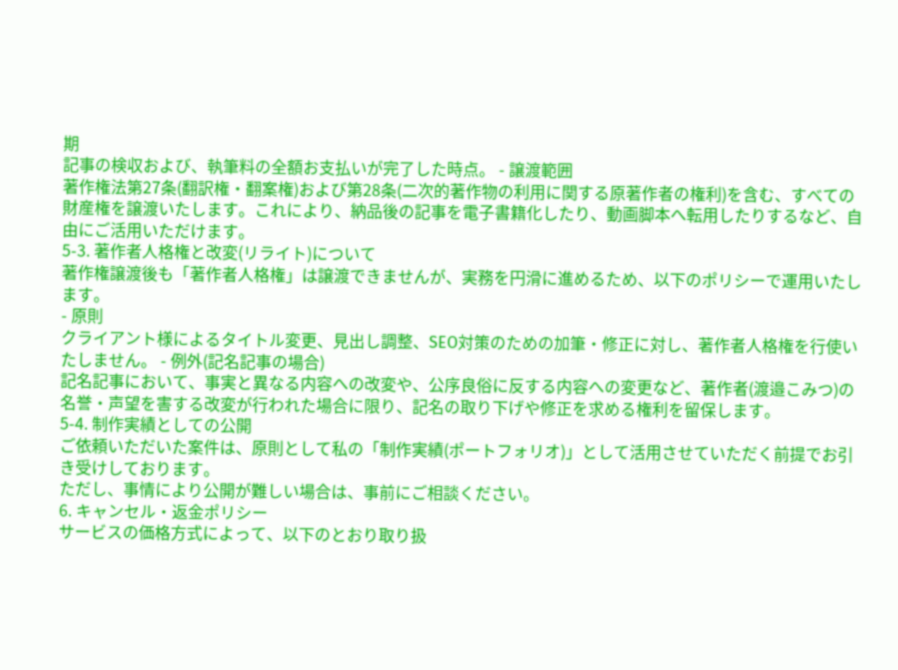期
記事の検収および、執筆料の全額お支払いが完了した時点。 - 譲渡範囲
著作権法第27条(翻訳権・翻案権)および第28条(二次的著作物の利用に関する原著作者の権利)を含む、すべての財産権を譲渡いたします。これにより、納品後の記事を電子書籍化したり、動画脚本へ転用したりするなど、自由にご活用いただけます。
5-3. 著作者人格権と改変(リライト)について
著作権譲渡後も「著作者人格権」は譲渡できませんが、実務を円滑に進めるため、以下のポリシーで運用いたします。
- 原則
クライアント様によるタイトル変更、見出し調整、SEO対策のための加筆・修正に対し、著作者人格権を行使いたしません。 - 例外(記名記事の場合)
記名記事において、事実と異なる内容への改変や、公序良俗に反する内容への変更など、著作者(渡邉こみつ)の名誉・声望を害する改変が行われた場合に限り、記名の取り下げや修正を求める権利を留保します。
5-4. 制作実績としての公開
ご依頼いただいた案件は、原則として私の「制作実績(ポートフォリオ)」として活用させていただく前提でお引き受けしております。
ただし、事情により公開が難しい場合は、事前にご相談ください。
6. キャンセル・返金ポリシー
サービスの価格方式によって、以下のとおり取り扱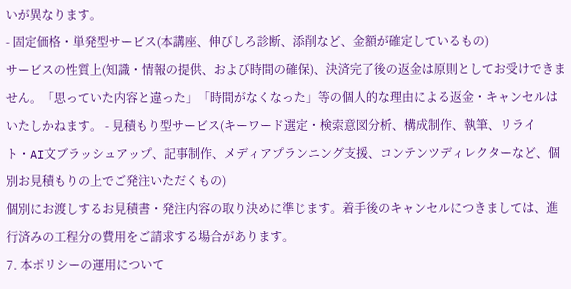いが異なります。
- 固定価格・単発型サービス(本講座、伸びしろ診断、添削など、金額が確定しているもの)
サービスの性質上(知識・情報の提供、および時間の確保)、決済完了後の返金は原則としてお受けできません。「思っていた内容と違った」「時間がなくなった」等の個人的な理由による返金・キャンセルはいたしかねます。 - 見積もり型サービス(キーワード選定・検索意図分析、構成制作、執筆、リライト・AI文ブラッシュアップ、記事制作、メディアプランニング支援、コンテンツディレクターなど、個別お見積もりの上でご発注いただくもの)
個別にお渡しするお見積書・発注内容の取り決めに準じます。着手後のキャンセルにつきましては、進行済みの工程分の費用をご請求する場合があります。
7. 本ポリシーの運用について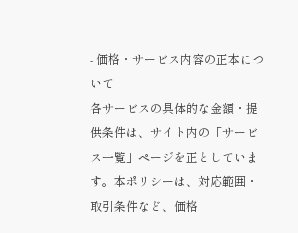- 価格・サービス内容の正本について
各サービスの具体的な金額・提供条件は、サイト内の「サービス一覧」ページを正としています。本ポリシーは、対応範囲・取引条件など、価格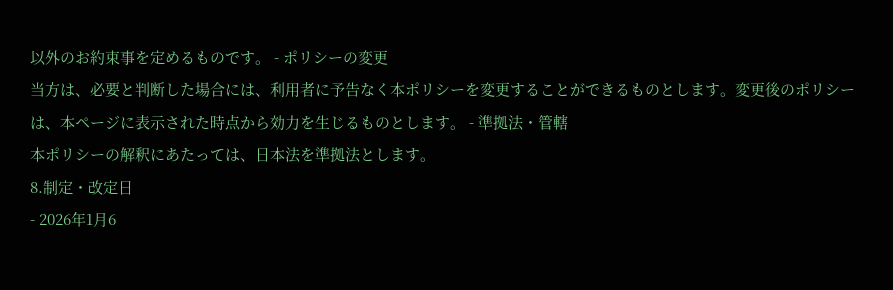以外のお約束事を定めるものです。 - ポリシーの変更
当方は、必要と判断した場合には、利用者に予告なく本ポリシーを変更することができるものとします。変更後のポリシーは、本ページに表示された時点から効力を生じるものとします。 - 準拠法・管轄
本ポリシーの解釈にあたっては、日本法を準拠法とします。
8.制定・改定日
- 2026年1月6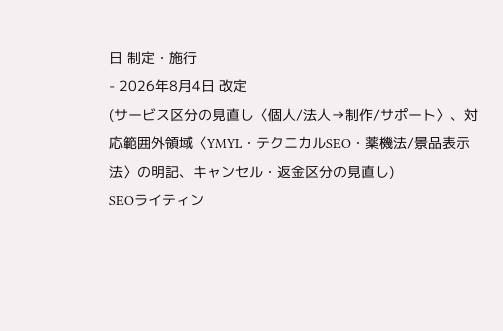日 制定・施行
- 2026年8月4日 改定
(サービス区分の見直し〈個人/法人→制作/サポート〉、対応範囲外領域〈YMYL・テクニカルSEO・薬機法/景品表示法〉の明記、キャンセル・返金区分の見直し)
SEOライティン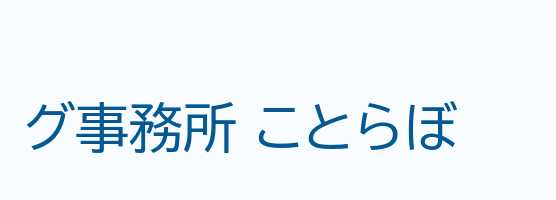グ事務所 ことらぼ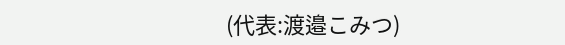(代表:渡邉こみつ)